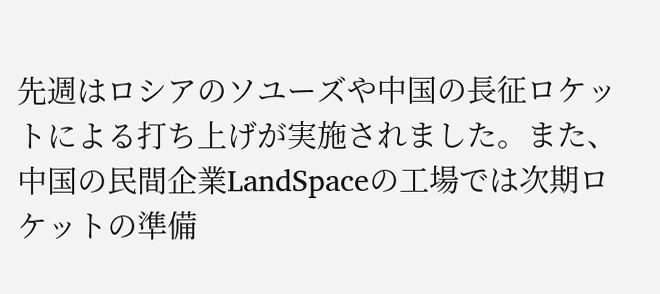先週はロシアのソユーズや中国の長征ロケットによる打ち上げが実施されました。また、中国の民間企業LandSpaceの工場では次期ロケットの準備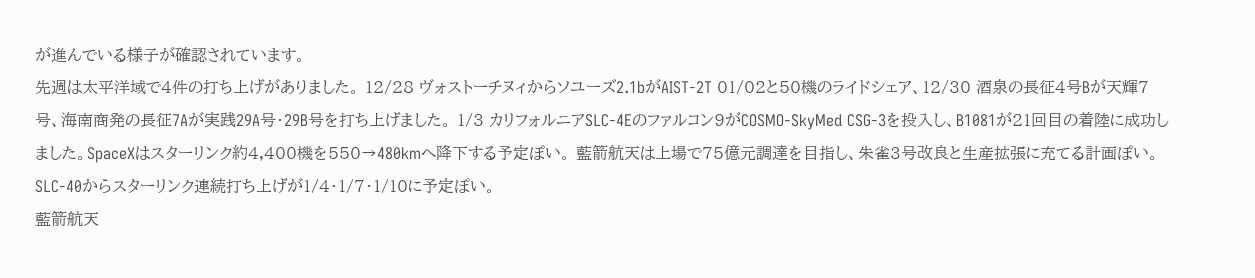が進んでいる様子が確認されています。
先週は太平洋域で4件の打ち上げがありました。 12/28 ヴォストーチヌィからソユーズ2.1bがAIST‑2T 01/02と50機のライドシェア、12/30 酒泉の長征4号Bが天輝7号、海南商発の長征7Aが実践29A号・29B号を打ち上げました。 1/3 カリフォルニアSLC‑4Eのファルコン9がCOSMO‑SkyMed CSG‑3を投入し、B1081が21回目の着陸に成功しました。SpaceXはスターリンク約4,400機を550→480kmへ降下する予定ぽい。 藍箭航天は上場で75億元調達を目指し、朱雀3号改良と生産拡張に充てる計画ぽい。SLC‑40からスターリンク連続打ち上げが1/4・1/7・1/10に予定ぽい。
藍箭航天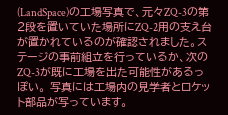(LandSpace)の工場写真で、元々ZQ-3の第2段を置いていた場所にZQ-2用の支え台が置かれているのが確認されました。ステージの事前組立を行っているか、次のZQ-3が既に工場を出た可能性があるっぽい。 写真には工場内の見学者とロケット部品が写っています。